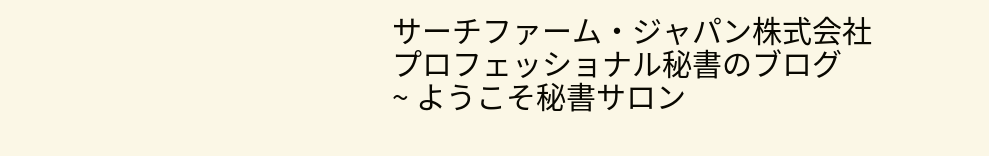サーチファーム・ジャパン株式会社
プロフェッショナル秘書のブログ
~ ようこそ秘書サロン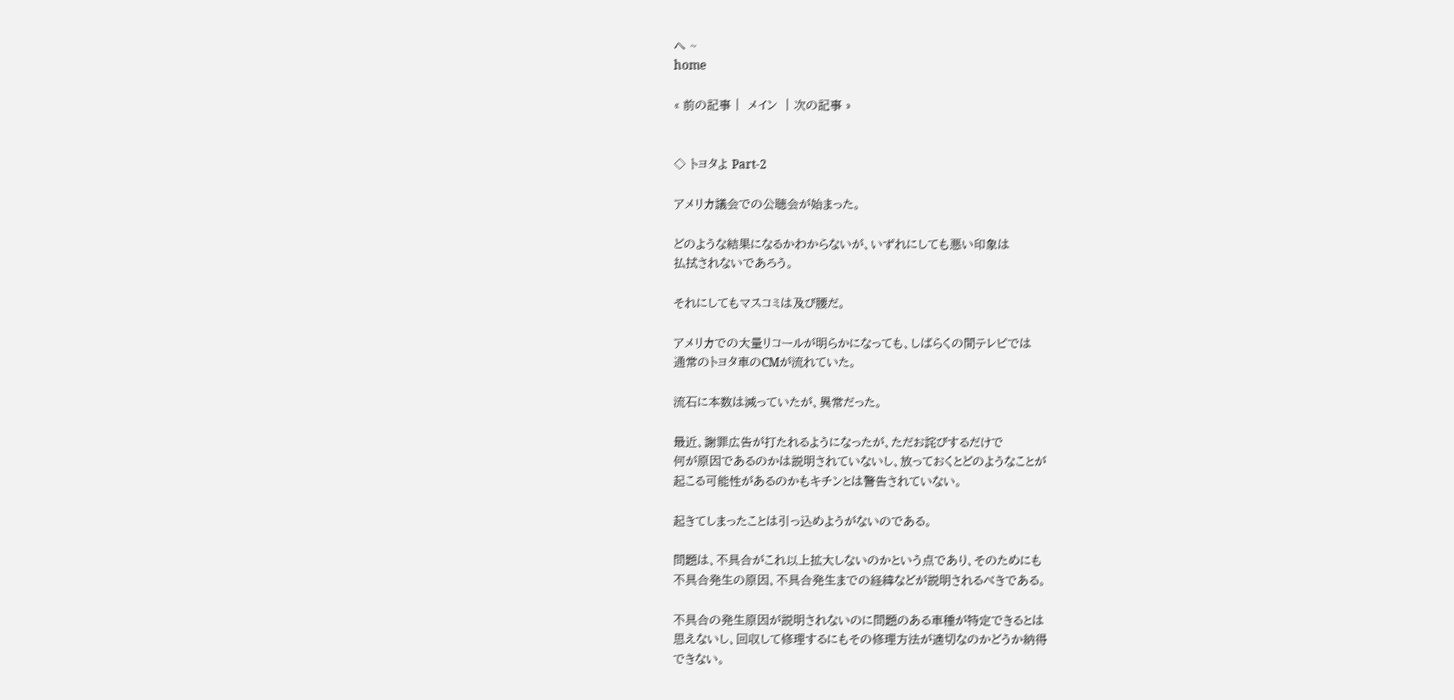へ ~
home

« 前の記事 |  メイン  | 次の記事 »


◇ トヨタよ Part-2

アメリカ議会での公聴会が始まった。

どのような結果になるかわからないが、いずれにしても悪い印象は
払拭されないであろう。

それにしてもマスコミは及び腰だ。

アメリカでの大量リコールが明らかになっても、しばらくの間テレビでは
通常のトヨタ車のCMが流れていた。

流石に本数は減っていたが、異常だった。

最近、謝罪広告が打たれるようになったが、ただお詫びするだけで
何が原因であるのかは説明されていないし、放っておくとどのようなことが
起こる可能性があるのかもキチンとは警告されていない。

起きてしまったことは引っ込めようがないのである。

問題は、不具合がこれ以上拡大しないのかという点であり、そのためにも
不具合発生の原因、不具合発生までの経緯などが説明されるべきである。

不具合の発生原因が説明されないのに問題のある車種が特定できるとは
思えないし、回収して修理するにもその修理方法が適切なのかどうか納得
できない。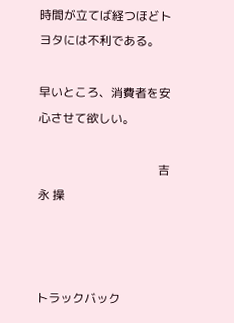時間が立てば経つほどトヨタには不利である。

早いところ、消費者を安心させて欲しい。

                                        吉永 操



トラックバック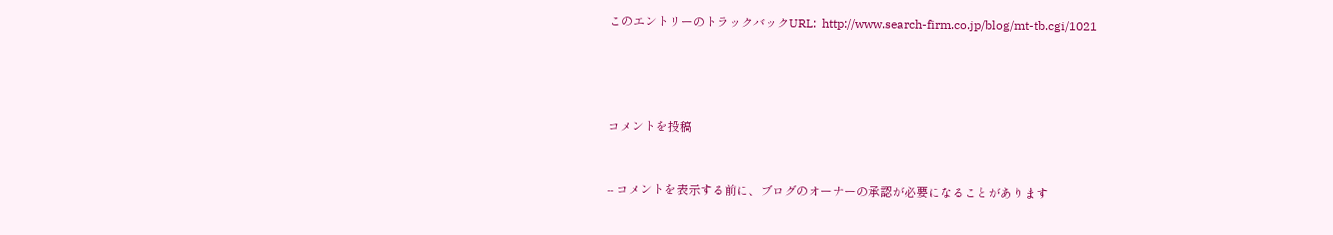このエントリーのトラックバックURL:  http://www.search-firm.co.jp/blog/mt-tb.cgi/1021




コメントを投稿


-- コメントを表示する前に、ブログのオーナーの承認が必要になることがあります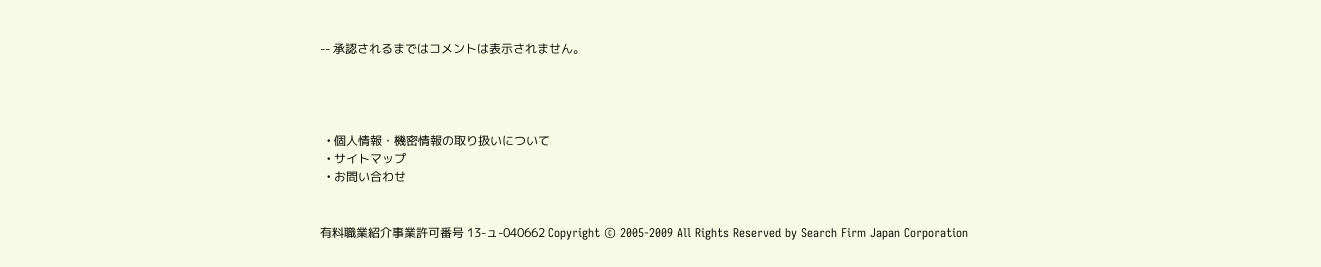-- 承認されるまではコメントは表示されません。




  • 個人情報・機密情報の取り扱いについて
  • サイトマップ
  • お問い合わせ


有料職業紹介事業許可番号 13-ュ-040662 Copyright © 2005-2009 All Rights Reserved by Search Firm Japan Corporation